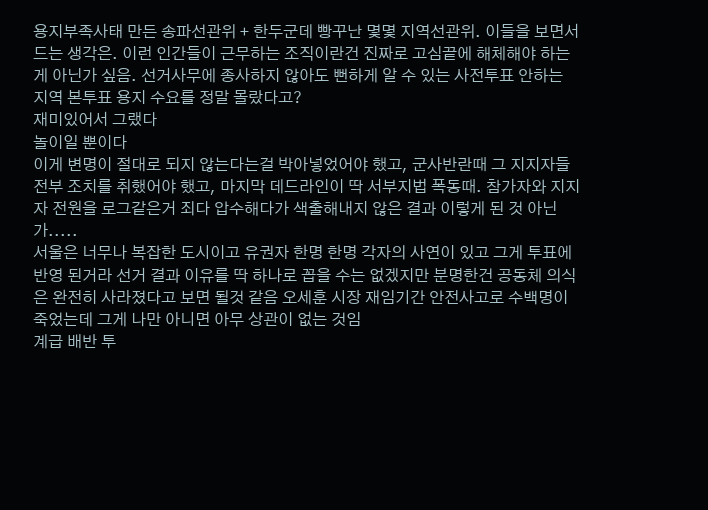용지부족사태 만든 송파선관위 + 한두군데 빵꾸난 몇몇 지역선관위. 이들을 보면서 드는 생각은. 이런 인간들이 근무하는 조직이란건 진짜로 고심끝에 해체해야 하는게 아닌가 싶음. 선거사무에 종사하지 않아도 뻔하게 알 수 있는 사전투표 안하는 지역 본투표 용지 수요를 정말 몰랐다고?
재미있어서 그랬다
놀이일 뿐이다
이게 변명이 절대로 되지 않는다는걸 박아넣었어야 했고, 군사반란때 그 지지자들 전부 조치를 취했어야 했고, 마지막 데드라인이 딱 서부지법 폭동때. 참가자와 지지자 전원을 로그같은거 죄다 압수해다가 색출해내지 않은 결과 이렇게 된 것 아닌가.....
서울은 너무나 복잡한 도시이고 유권자 한명 한명 각자의 사연이 있고 그게 투표에 반영 된거라 선거 결과 이유를 딱 하나로 꼽을 수는 없겠지만 분명한건 공동체 의식은 완전히 사라졌다고 보면 될것 같음 오세훈 시장 재임기간 안전사고로 수백명이 죽었는데 그게 나만 아니면 아무 상관이 없는 것임
계급 배반 투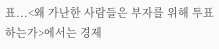표...<왜 가난한 사람들은 부자를 위해 투표하는가>에서는 경제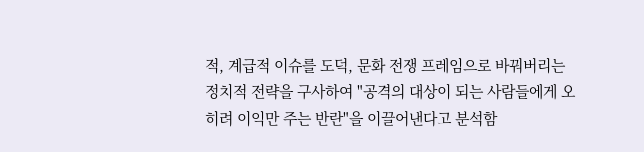적, 계급적 이슈를 도덕, 문화 전쟁 프레임으로 바꿔버리는 정치적 전략을 구사하여 "공격의 대상이 되는 사람들에게 오히려 이익만 주는 반란"을 이끌어낸다고 분석함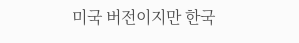미국 버전이지만 한국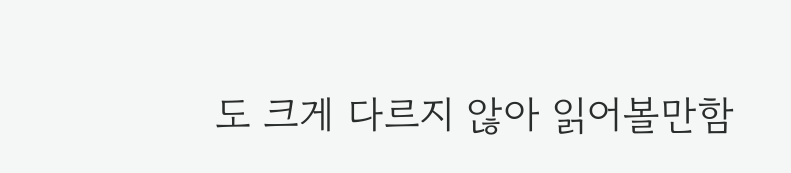도 크게 다르지 않아 읽어볼만함